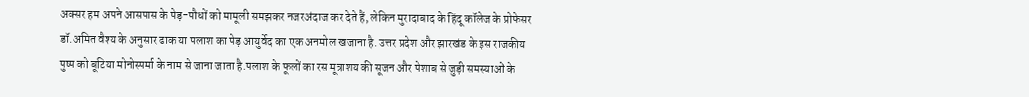अक्सर हम अपने आसपास के पेड़-पौधों को मामूली समझकर नजरअंदाज कर देते हैं, लेकिन मुरादाबाद के हिंदू कॉलेज के प्रोफेसर डॉ.अमित वैश्य के अनुसार ढाक या पलाश का पेड़ आयुर्वेद का एक अनमोल खजाना है. उत्तर प्रदेश और झारखंड के इस राजकीय पुष्प को बूटिया मोनोस्पर्मा के नाम से जाना जाता है.पलाश के फूलों का रस मूत्राशय की सूजन और पेशाब से जुड़ी समस्याओं के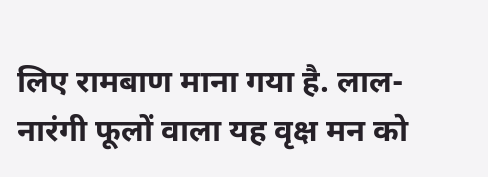लिए रामबाण माना गया है. लाल-नारंगी फूलों वाला यह वृक्ष मन को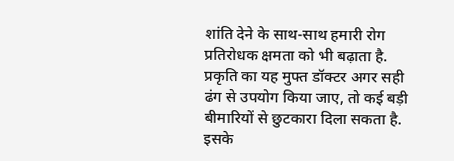शांति देने के साथ-साथ हमारी रोग प्रतिरोधक क्षमता को भी बढ़ाता है. प्रकृति का यह मुफ्त डॉक्टर अगर सही ढंग से उपयोग किया जाए, तो कई बड़ी बीमारियों से छुटकारा दिला सकता है. इसके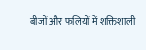बीजों और फलियों में शक्तिशाली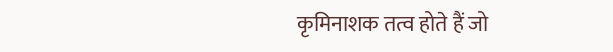कृमिनाशक तत्व होते हैं जो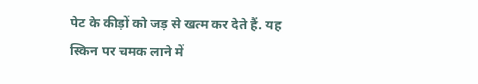पेट के कीड़ों को जड़ से खत्म कर देते हैं. यह स्किन पर चमक लाने में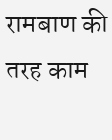रामबाण की तरह काम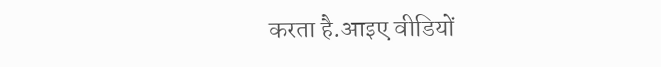करता है.आइए वीडियों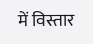में विस्तार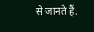से जानते हैं.